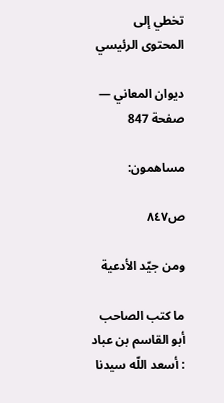تخطي إلى المحتوى الرئيسي

ديوان المعاني — صفحة 847

مساهمون:

ص٨٤٧

ومن جيّد الأدعية

ما كتب الصاحب أبو القاسم بن عباد : أسعد اللّه سيدنا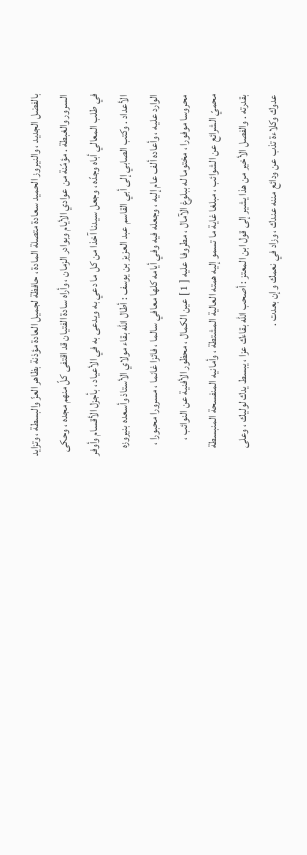بالفضل الجديد ، والنيروز الحميد سعادة متصلة المادة ، حافظة لجميل العادة مؤذنة بظاهر العزّ والبسطة ، وتزايد السرور والغبطة . مؤمّنة من عوادي الأيام وبوادر الزمان ، وأراه سادة الفتيان قد اقتفى كلّ منهم مجده ، وحكى في طلب المعالي أباه وجدّه ، وجعل سيدنا آخذا من كل ما دعي به ويدعى به في الأعياد ، بأجزل الأقسام وأوفر الأعداد . وكتب الصابي إلى أبي القاسم عبد العزيز بن يوسف : أطال اللّه بقاء مولاي الأستاذ وأسعده بنيروزه الوارد عليه ، وأعاده ألف عام إليه ، وجعله فيه وفي أيامه كلها معافي سالما ، فائزا غانما ، مسرورا محبورا ، محروسا موفورا ، مختوما له ببلوغ الآمال ، مطروفا عليه [ 1 ] عين الكمال ، محظور الأفنية عن النوائب ، محميّ الشرائع عن الشوائب ، مبلغا غاية ما تسمو إليه همته العالية المشتطة ، وأمانيه المنفسحة المنبسطة بقدرته . والفصل الأخير من هذا يشير إلى قول ابن المعتز : أصحب اللّه بقاءك عزا ، يبسط يدك لوليك ، وعلى عدوك وكلاءة تذب عن ودائع مننه عندك ، وزاد في نعمك وإن بعدت .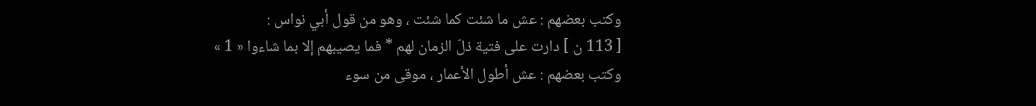وكتب بعضهم : عش ما شئت كما شئت ، وهو من قول أبي نواس :
[ 113 ن ] دارت على فتية ذلّ الزمان لهم * فما يصيبهم إلا بما شاءوا « 1 »
وكتب بعضهم : عش أطول الأعمار ، موقى من سوء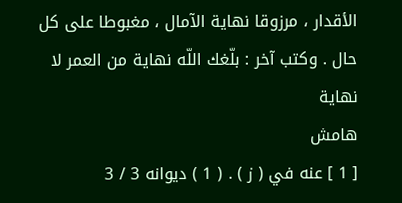الأقدار ، مرزوقا نهاية الآمال ، مغبوطا على كل حال . وكتب آخر : بلّغك اللّه نهاية من العمر لا نهاية
هامش
[ 1 ] عنه في ( ز ) . ( 1 ) ديوانه 3 / 3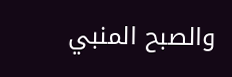والصبح المنبي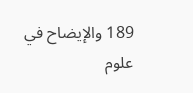189 والإيضاح في علوم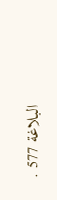البلاغة 577 .